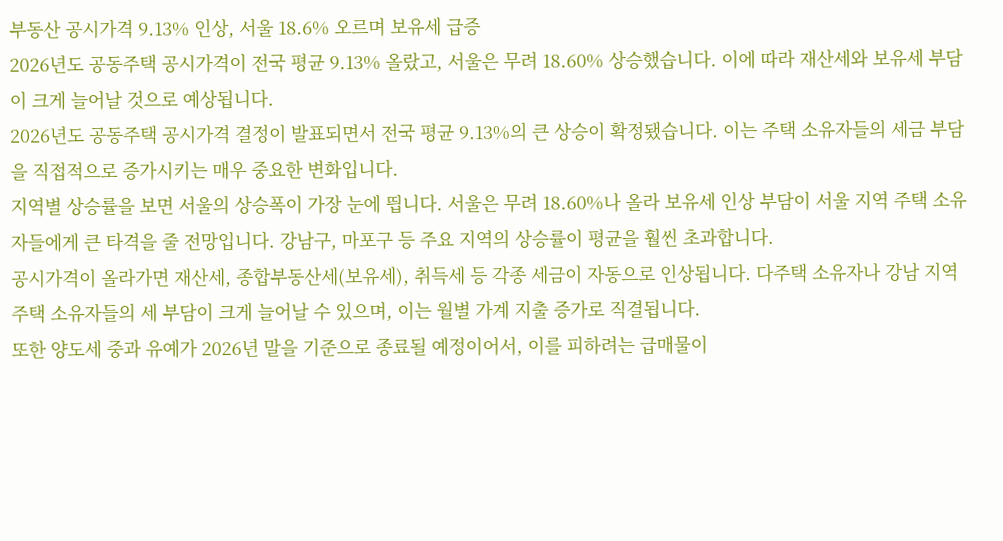부동산 공시가격 9.13% 인상, 서울 18.6% 오르며 보유세 급증
2026년도 공동주택 공시가격이 전국 평균 9.13% 올랐고, 서울은 무려 18.60% 상승했습니다. 이에 따라 재산세와 보유세 부담이 크게 늘어날 것으로 예상됩니다.
2026년도 공동주택 공시가격 결정이 발표되면서 전국 평균 9.13%의 큰 상승이 확정됐습니다. 이는 주택 소유자들의 세금 부담을 직접적으로 증가시키는 매우 중요한 변화입니다.
지역별 상승률을 보면 서울의 상승폭이 가장 눈에 띕니다. 서울은 무려 18.60%나 올라 보유세 인상 부담이 서울 지역 주택 소유자들에게 큰 타격을 줄 전망입니다. 강남구, 마포구 등 주요 지역의 상승률이 평균을 훨씬 초과합니다.
공시가격이 올라가면 재산세, 종합부동산세(보유세), 취득세 등 각종 세금이 자동으로 인상됩니다. 다주택 소유자나 강남 지역 주택 소유자들의 세 부담이 크게 늘어날 수 있으며, 이는 월별 가계 지출 증가로 직결됩니다.
또한 양도세 중과 유예가 2026년 말을 기준으로 종료될 예정이어서, 이를 피하려는 급매물이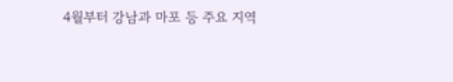4월부터 강남과 마포 등 주요 지역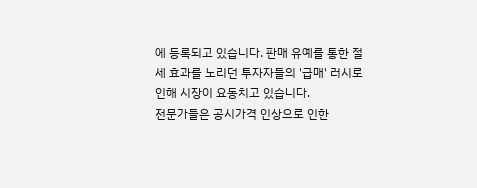에 등록되고 있습니다. 판매 유예를 통한 절세 효과를 노리던 투자자들의 '급매' 러시로 인해 시장이 요동치고 있습니다.
전문가들은 공시가격 인상으로 인한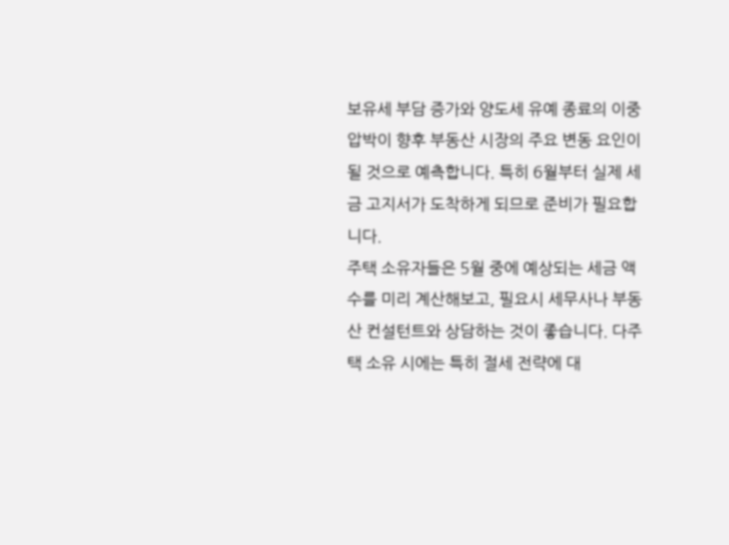보유세 부담 증가와 양도세 유예 종료의 이중 압박이 향후 부동산 시장의 주요 변동 요인이 될 것으로 예측합니다. 특히 6월부터 실제 세금 고지서가 도착하게 되므로 준비가 필요합니다.
주택 소유자들은 5월 중에 예상되는 세금 액수를 미리 계산해보고, 필요시 세무사나 부동산 컨설턴트와 상담하는 것이 좋습니다. 다주택 소유 시에는 특히 절세 전략에 대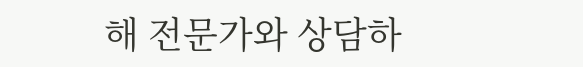해 전문가와 상담하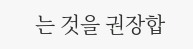는 것을 권장합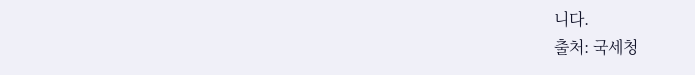니다.
출처: 국세청